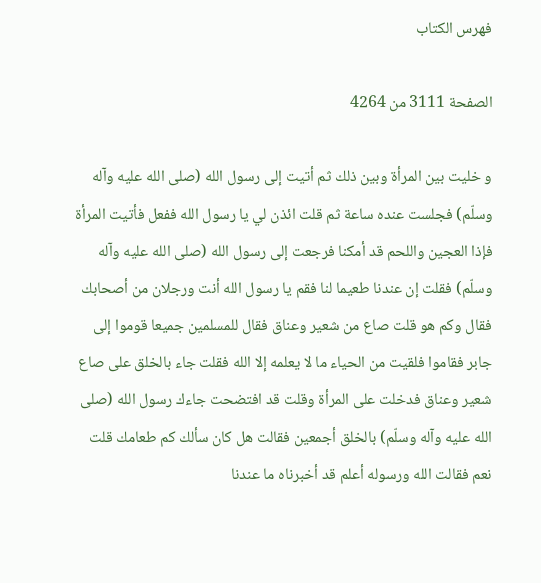فهرس الكتاب

الصفحة 3111 من 4264

و خليت بين المرأة وبين ذلك ثم أتيت إلى رسول الله (صلى الله عليه وآله وسلّم) فجلست عنده ساعة ثم قلت ائذن لي يا رسول الله ففعل فأتيت المرأة فإذا العجين واللحم قد أمكنا فرجعت إلى رسول الله (صلى الله عليه وآله وسلّم) فقلت إن عندنا طعيما لنا فقم يا رسول الله أنت ورجلان من أصحابك فقال وكم هو قلت صاع من شعير وعناق فقال للمسلمين جميعا قوموا إلى جابر فقاموا فلقيت من الحياء ما لا يعلمه إلا الله فقلت جاء بالخلق على صاع شعير وعناق فدخلت على المرأة وقلت قد افتضحت جاءك رسول الله (صلى الله عليه وآله وسلّم) بالخلق أجمعين فقالت هل كان سألك كم طعامك قلت نعم فقالت الله ورسوله أعلم قد أخبرناه ما عندنا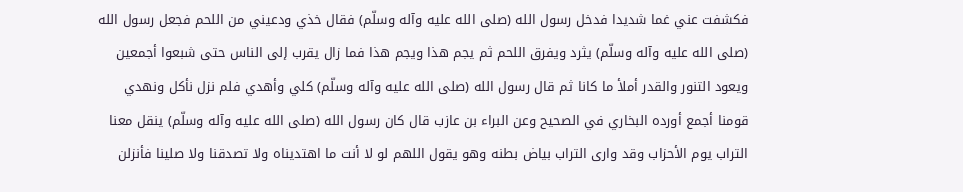فكشفت عني غما شديدا فدخل رسول الله (صلى الله عليه وآله وسلّم) فقال خذي ودعيني من اللحم فجعل رسول الله (صلى الله عليه وآله وسلّم) يثرد ويفرق اللحم ثم يجم هذا ويجم هذا فما زال يقرب إلى الناس حتى شبعوا أجمعين ويعود التنور والقدر أملأ ما كانا ثم قال رسول الله (صلى الله عليه وآله وسلّم) كلي وأهدي فلم نزل نأكل ونهدي قومنا أجمع أورده البخاري في الصحيح وعن البراء بن عازب قال كان رسول الله (صلى الله عليه وآله وسلّم) ينقل معنا التراب يوم الأحزاب وقد وارى التراب بياض بطنه وهو يقول اللهم لو لا أنت ما اهتديناه ولا تصدقنا ولا صلينا فأنزلن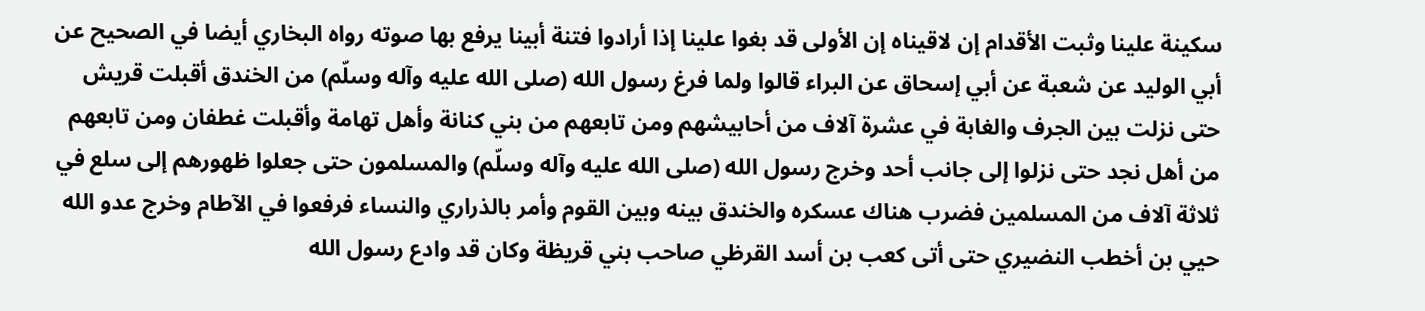سكينة علينا وثبت الأقدام إن لاقيناه إن الأولى قد بغوا علينا إذا أرادوا فتنة أبينا يرفع بها صوته رواه البخاري أيضا في الصحيح عن أبي الوليد عن شعبة عن أبي إسحاق عن البراء قالوا ولما فرغ رسول الله (صلى الله عليه وآله وسلّم) من الخندق أقبلت قريش حتى نزلت بين الجرف والغابة في عشرة آلاف من أحابيشهم ومن تابعهم من بني كنانة وأهل تهامة وأقبلت غطفان ومن تابعهم من أهل نجد حتى نزلوا إلى جانب أحد وخرج رسول الله (صلى الله عليه وآله وسلّم) والمسلمون حتى جعلوا ظهورهم إلى سلع في ثلاثة آلاف من المسلمين فضرب هناك عسكره والخندق بينه وبين القوم وأمر بالذراري والنساء فرفعوا في الآطام وخرج عدو الله حيي بن أخطب النضيري حتى أتى كعب بن أسد القرظي صاحب بني قريظة وكان قد وادع رسول الله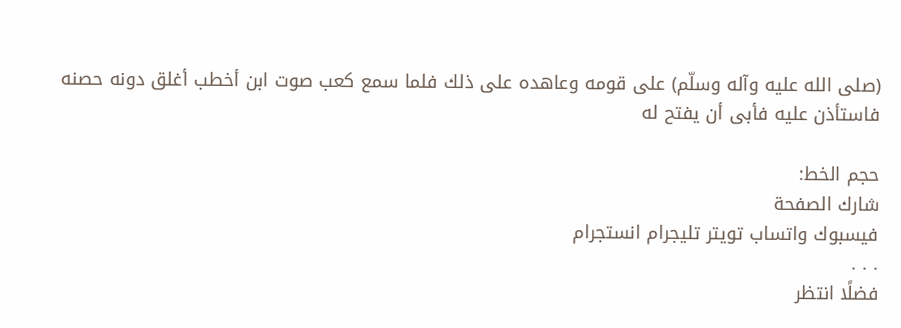(صلى الله عليه وآله وسلّم) على قومه وعاهده على ذلك فلما سمع كعب صوت ابن أخطب أغلق دونه حصنه فاستأذن عليه فأبى أن يفتح له

حجم الخط:
شارك الصفحة
فيسبوك واتساب تويتر تليجرام انستجرام
. . .
فضلًا انتظر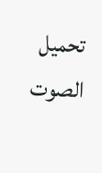تحميل الصوت